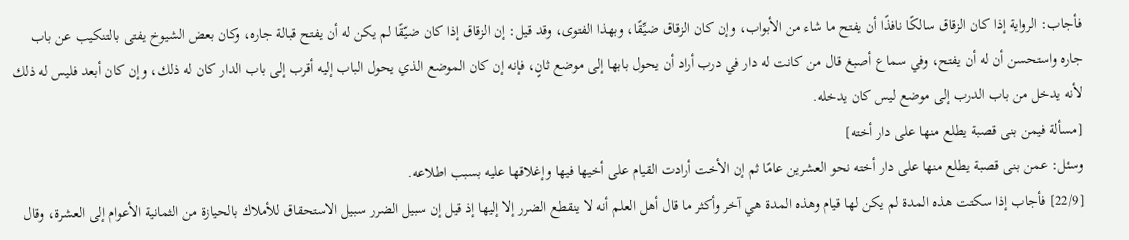فأجاب: الرواية إذا كان الزقاق سالكًا نافذًا أن يفتح ما شاء من الأبواب، وإن كان الزقاق ضيِّقًا، وبهذا الفتوى، وقد قيل: إن الزقاق إذا كان ضيّقًا لم يكن له أن يفتح قبالة جاره، وكان بعض الشيوخ يفتى بالتنكيب عن باب جاره واستحسن أن له أن يفتح، وفي سماع أصبغ قال من كانت له دار في درب أراد أن يحول بابها إلى موضع ثانٍ، فإنه إن كان الموضع الذي يحول الباب إليه أقرب إلى باب الدار كان له ذلك، وإن كان أبعد فليس له ذلك لأنه يدخل من باب الدرب إلى موضع ليس كان يدخله.
[مسألة فيمن بنى قصبة يطلع منها على دار أخته]
وسئل: عمن بنى قصبة يطلع منها على دار أخته نحو العشرين عامًا ثم إن الأخت أرادت القيام على أخيها فيها وإغلاقها عليه بسبب اطلاعه.
[22/9] فأجاب إذا سكتت هذه المدة لم يكن لها قيام وهذه المدة هي آخر وأكثر ما قال أهل العلم أنه لا ينقطع الضرر إلا إليها إذ قيل إن سبيل الضرر سبيل الاستحقاق للأملاك بالحيازة من الثمانية الأعوام إلى العشرة، وقال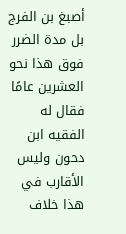أصبغ بن الفرج بل مدة الضرر فوق هذا نحو العشرين عامًا فقال له الفقيه ابن دحون وليس الأقارب في هذا خلاف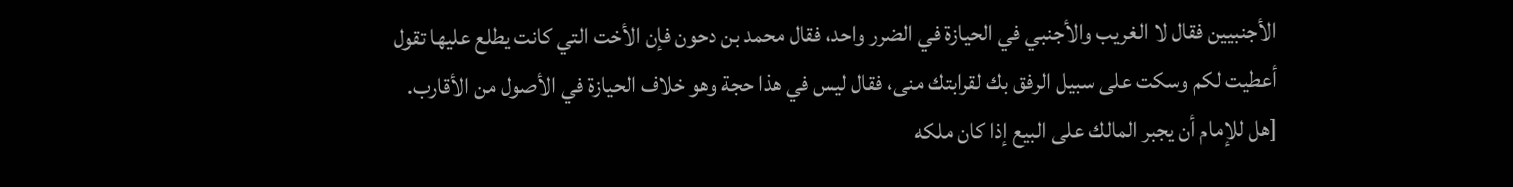الأجنبيين فقال لا الغريب والأجنبي في الحيازة في الضرر واحد، فقال محمد بن دحون فإن الأخت التي كانت يطلع عليها تقول أعطيت لكم وسكت على سبيل الرفق بك لقرابتك منى، فقال ليس في هذا حجة وهو خلاف الحيازة في الأصول من الأقارب.
[هل للإمام أن يجبر المالك على البيع إذا كان ملكه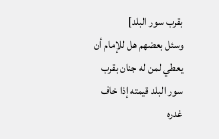بقرب سور البلد]
وسئل بعضهم هل للإمام أن يعطي لمن له جنان بقرب سور البلد قيمته إذا خاف غدره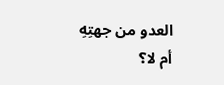العدو من جهتِهِ أم لا؟